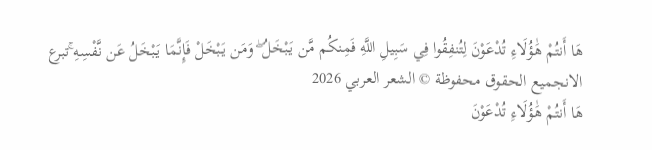هَا أَنتُمْ هَٰؤُلَاءِ تُدْعَوْنَ لِتُنفِقُوا فِي سَبِيلِ اللَّهِ فَمِنكُم مَّن يَبْخَلُ ۖ وَمَن يَبْخَلْ فَإِنَّمَا يَبْخَلُ عَن نَّفْسِهِ ۚتبرع الانجميع الحقوق محفوظة © الشعر العربي 2026
هَا أَنتُمْ هَٰؤُلَاءِ تُدْعَوْنَ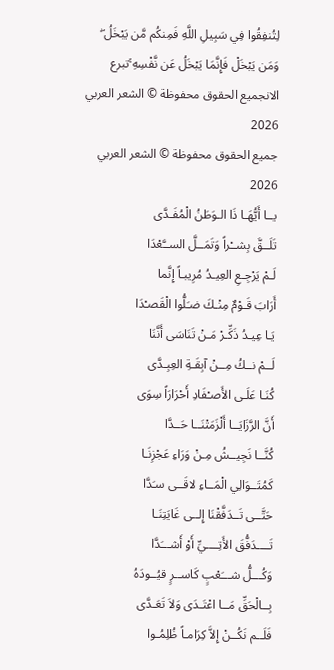لِتُنفِقُوا فِي سَبِيلِ اللَّهِ فَمِنكُم مَّن يَبْخَلُ ۖ وَمَن يَبْخَلْ فَإِنَّمَا يَبْخَلُ عَن نَّفْسِهِ ۚتبرع الانجميع الحقوق محفوظة © الشعر العربي 2026
جميع الحقوق محفوظة © الشعر العربي 2026
يــا أَيُّهَـا ذَا الـوَطَنُ الْمُفَـدَّى
تَلَــقَّ بِشــْراً وَتَمَــلَّ الســَّعْدَا
لَـمْ يَرْجِـعِ العِيـدُ مُرِيبـاً إِنَّما
أَرَابَ قَـوْمٌ مِنْـكَ ضـَلُّوا الْقَصـْدَا
يَـا عِيـدُ ذَكِّـرْ مَـنْ تَنَاسَى أَنَّنَا
لَــمْ نــكُ مِــنْ آبِقَـةِ العِبِـدَّى
كُنَـا عَلَـى الأَصـْفَادِ أَحْرَارَاً سِوَى
أَنَّ الرَّزَايَــا أَلْزَمَتْنَــا حَــدَّا
كُنَّــا نَجِيــشُ مِـنْ وَرَاءِ عَجْزِنَـا
كَمُتَــوَالِي الْمَــاءِ لاقَــى سـَدَّا
حَتَّــى تَــدَفَّقْنَا إِلــى غَايَتِنَـا
تَــــدَفُّقَ الأَتِــــيِّ أَوْ أَشـــَدَّا
وَكُـــلُّ شـــَعْبٍ كَاســرٍ قيُــودَهُ
بِــالْحَقِّ مَــا اعْتَـدَى وَلاَ تَعَـدَّى
فَلَــم نَكُــنْ إِلاَّ كِرَامـاً ظُلِمُـوا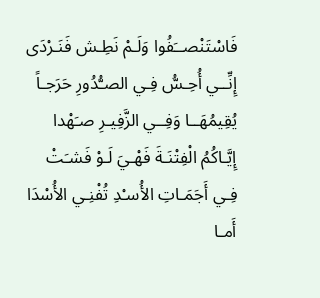فَاسْتَنْصــَفُوا وَلَـمْ نَطِـش فَنَـرْدَى
إِنِّــي أُحِـسُّ فِـي الصـُّدُورِ حَرَجـاً
يُقِيمُهَــا وَفِــي الزَّفِيـرِ صـَهْدا
إِيَّـاكُمُ الْفِتْنَـةَ فَهْـيَ لَـوْ فَشـَتْ
فِـي أَجَمَـاتِ الأُسـْدِ تُفْنِـي الأُسْدَا
أَمـا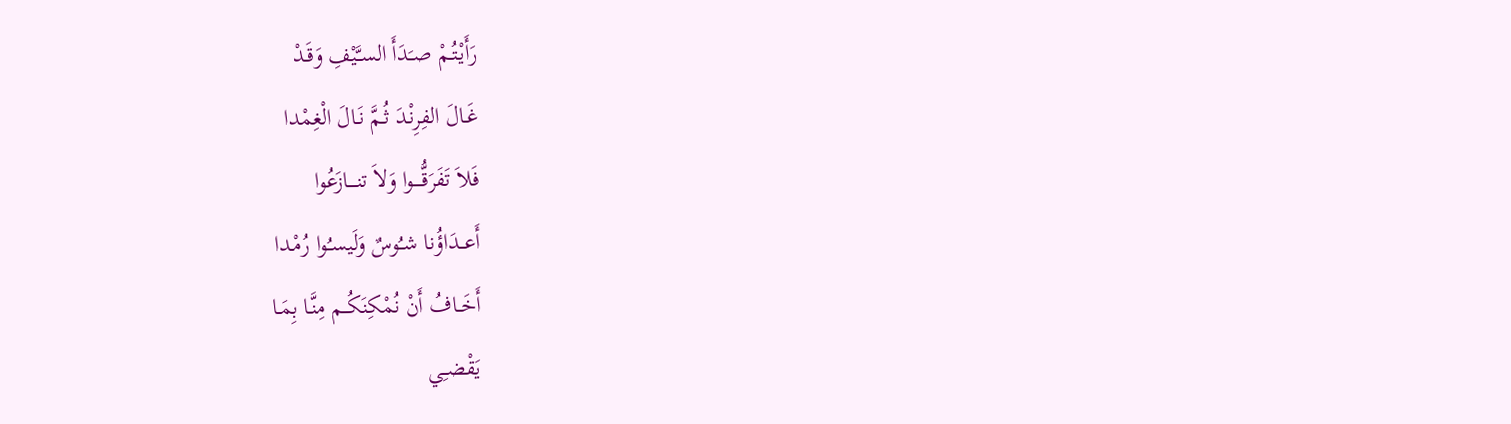رَأَيْتُـمْ صـَدَأَ السـَّيْفِ وَقَـدْ
غَـالَ الفِرِنْـدَ ثُـمَّ نَـالَ الْغِمْدا
فَلاَ تَفَرَقُّــــوا وَلاَ تنــــازَعُوا
أَعــدَاؤُنا شـُوسٌ وَلَيسـُوا رُمْـدا
أَخَــافُ أَنْ نُمْكِنَكُــم مِنَّـا بِمَـا
يَقْضـِي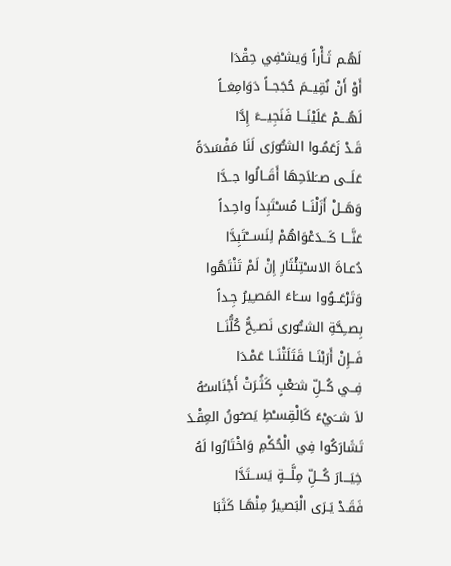لَهُـم ثَـأْراً وَيشـْفِي حِقْدَا
أَوْ أَنْ نُقِيــمَ حُجَجــاً دَوَامِغــاً
لَهُـــمْ عَلَيْنَـــا فَنَجِيـــءَ إِدَّا
قَـدْ زَعَمُـوا الشـُّورَى لَنَا مَفْسَدَةً
عَلَــى صــَلاَحِهَا أَقَــالُوا جــدَّا
وَهَــلْ أَزَلْنَــا مُسـْتَبِداً واحِـداً
عَنَّـــا كَـــدَعْوَاهُمْ لِنَســـْتَبِدَّا
دُعـاةَ الاسـْتِئْثَارِ إِنْ لَمْ تَنْتَهُوا
وَتَرْعَــوُوا ســَاءَ المَصـِيرُ جِـداً
بِصــِحَّةِ الشــُّورى نَصــِحُّ كُلُّنَــا
فَــإِنْ أَرَبْنَــا قَتَلَتْنَــا عَمْـدَا
فِــي كُــلِّ شـَعْبٍ كَثُـرَتْ أَجْنَاسـُهُ
لاَ شــَيْءَ كَالْقِسـْطِ يَصـُونُ العِقْـدَ
تَشَارَكُوا فِي الْحُكْمِ وَاخْتَارُوا لَهُ
خِيَـــارَ كُـــلِّ مِلَّـــةٍ يَســتَدَّا
فَقَـدْ يَـرَى الْبَصـِيرُ مِنْهَـا كَثَبَا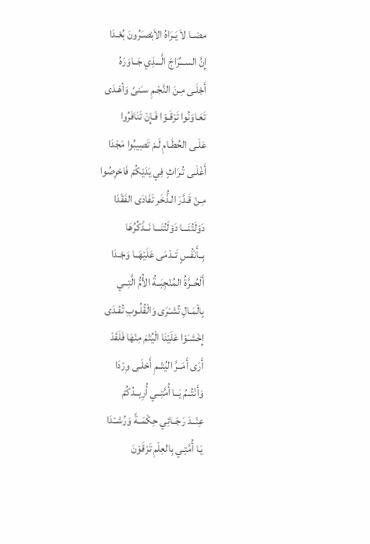مضــا لاَ يَـرَاهُ الاَبْصـَرُونَ بُعْـدَا
إِنَّ الســـِّرَاجَ الَّـــذِي جَــاوَرَهُ
أَجْلَـى مِـنَ النَّجْـمِ سـَنىً وَأهْـدَى
تَعَـاوَنُوا تَرْقَـوْا فَـإِنْ تَنَافَرُوا
عَلَـى الحُطَـامِ لَـمْ تَصِيبُوا مَجْدَا
أَغْلَـى تُـرَاثٍ فِي يَدَيْكُمْ فَاحْرِصُوا
مِـنْ قَـدَّرَ الـذُّخَر تَفَادَى الفَقْدَا
دَوْلَتُنَـــا دَوْلَتُنَـــا نَــذْكُرُهَا
بِــأَنْفُسٍ تَــدْمَى عَلَيْهَــا وَجْـدَا
أَلْحُــرَّةُ المُنْجِبَــةُ الأُمُّ الَّتِــي
بِالْمَـالِ تُشـْرَى وَالْقُلُـوبِ تُفْـدَى
إِخْشـَوْا عَلَيْنَا الْيُتْمَ مِنْهَا فَلَقَدْ
أَرَى أَمَــرَّ اليُتْــمِ أَحْلَـى وِرْدَا
وَأَنْتُــمُ يَــا أُمَّتِــي أُرِيــدُكُمْ
عِنْــدَ رَجَــائِي حِكْمَــةً وَرُشــْدَا
يَـا أُمَّتِـي بِالعِلْمِ تَرْقَوْنَ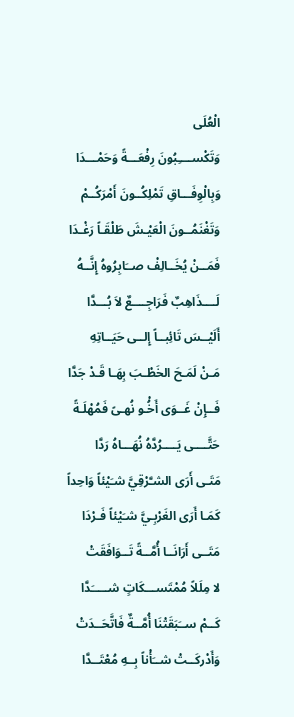الْعُلَى
وَتَكْســــِبُونَ رِفْعَـــةً وَحَمْـــدَا
وَبِالْوِفَـــاقِ تَمْلِكُــونَ أَمْرَكُــمْ
وَتَغْنَمُــونَ الْعَيْـشَ طَلْقَـاً رَغْـدَا
فَمَــنْ يُخَــالِفْ صــَابِرُوهُ إِنَّــهُ
لَــــذَاهِبٌ فَرَاجِــــعٌ لاَ بُـــدَّا
أَلَيْــسَ تَائِبــاً إِلــى حَيَــاتِهِ
مَـنْ لَمَـحَ الخَطْـبَ بِهَـا قَـدْ جَدَّا
فَــإِنْ غَــوَى أَخُْـو نُهـىً فَمُهْلَـةً
حَتَّــــى يَــــرُدَّهُ نُهَـــاهُ رَدَّا
مَتَـى أَرَى الشـَّرْقِيَّ شـَيْئاً وَاحِداً
كَمَـا أَرَى الغَرْبِـيَّ شـَيْئاً فَـرْدَا
مَتَــى أَرَانَــا أُمَّــةً تَــوَافَقَتْ
لا مِلَلاً مُمْتَســـكَاتٍ شـــــَدَّا
كَــمْ ســَبَقَتْنَا أُمَّــةٌ فَاتَّحَــدَتْ
وَأَدْركَــتْ شــَأْناً بِــهِ مُعْتَــدَّا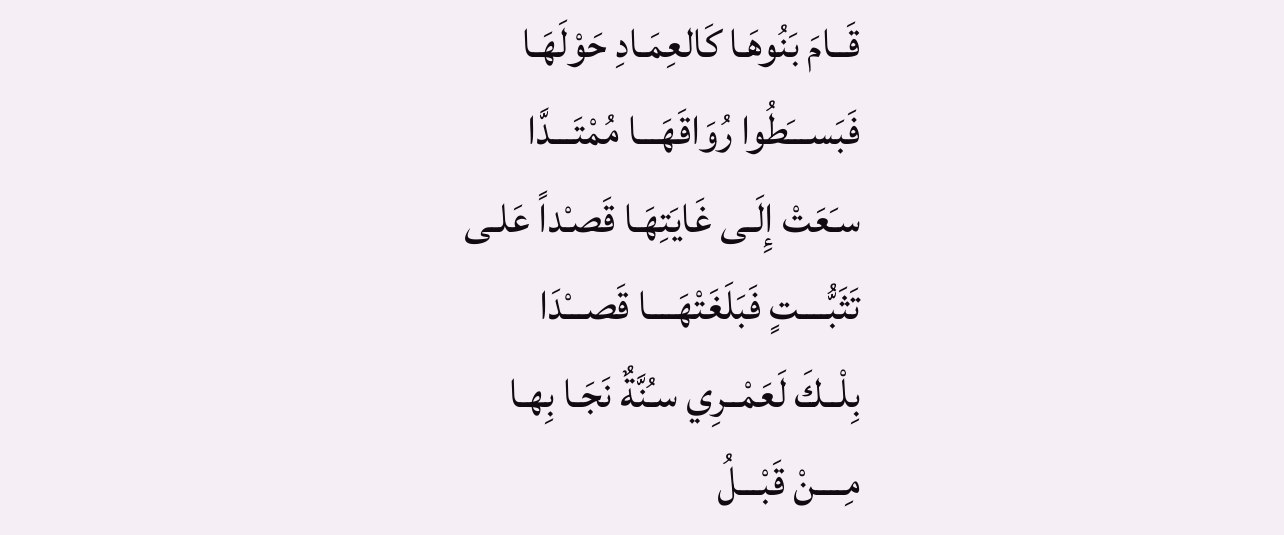قَــامَ بَنُوهَـا كَالعِمَـادِ حَوْلَهَـا
فَبَســـَطُوا رُوَاقَهَـــا مُمْتَـــدَّا
سـَعَتْ إِلَـى غَايَتِهَـا قَصـْداً عَلـى
تَثَبُّــــتٍ فَبَلَغَتْهَــــا قَصـــْدَا
بِلْــكَ لَعَمْــرِي سـُنَّةٌ نَجَـا بِهـا
مِــــنْ قَبْـــلُ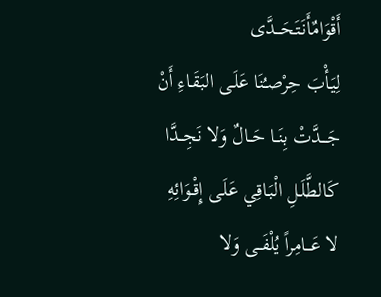أَقْوَامٌأَنَتَحَـــدَّى
لِيَـأْبَ حِرْصـُنَا عَلَـى البَقَـاءِ أَنْ
جَـــدَّتْ بِنَــا حَــالٌ وَلا نَجِــدَّا
كَالطَّلَـلِ الْبَـاقِي عَلَـى إِقْـوَائِهِ
لا عَـــامِراً يُلْفَــى وَلا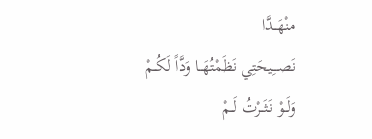منْهَــدَّا
نَصـــِيحَتِي نَظَمْتُهَــا وَدَّاً لَكُــمْ
وَلَــوْ نَثَــرْتُ لَــمْ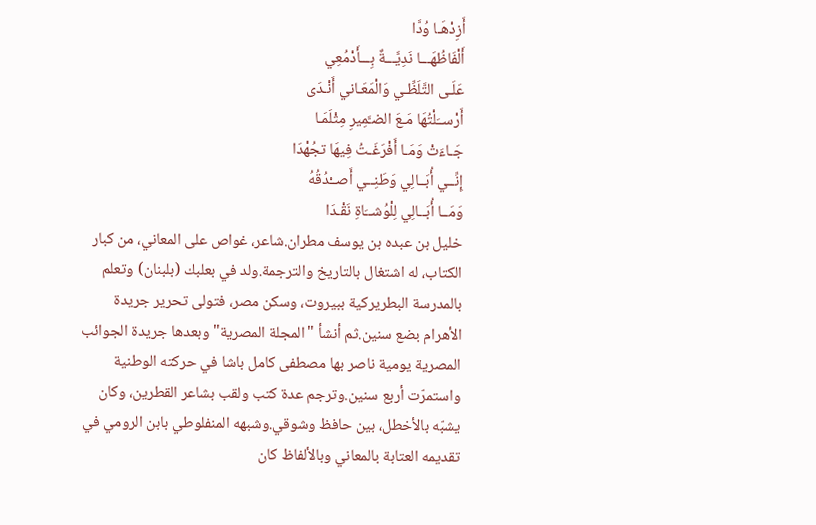أَزِدْهَـا وُدَّا
أَلْفَاظُهَـــا نَدِيَّـــةٌ بِـــأَدْمُعِي
عَلَـى التَّلَظِّـي وَالْمَعَـاني أَنْـدَى
أَرْســَلْتُهَا مَـعَ الضـَّمِيرِ مِثْلَمَـا
جَـاءَتْ وَمَـا أَفْرَغَـتُ فِيهَا تجُهْدَا
إِنِّــي أُبَــالِي وَطَنِــي أَصــْدُقُهُ
وَمَــا أُبَــالِي لِلْوُشــَاةِ نَقْـدَا
خليل بن عبده بن يوسف مطران.شاعر، غواص على المعاني، من كبار الكتاب، له اشتغال بالتاريخ والترجمة.ولد في بعلبك (بلبنان) وتعلم بالمدرسة البطريركية ببيروت، وسكن مصر، فتولى تحرير جريدة الأهرام بضع سنين.ثم أنشأ "المجلة المصرية" وبعدها جريدة الجوائب المصرية يومية ناصر بها مصطفى كامل باشا في حركته الوطنية واستمرّت أربع سنين.وترجم عدة كتب ولقب بشاعر القطرين، وكان يشبّه بالأخطل، بين حافظ وشوقي.وشبهه المنفلوطي بابن الرومي في تقديمه العتابة بالمعاني وبالألفاظ كان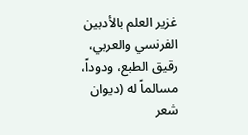غزير العلم بالأدبين الفرنسي والعربي، رقيق الطبع، ودوداً، مسالماً له (ديوان شعر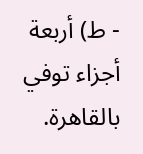- ط) أربعة أجزاء توفي بالقاهرة.